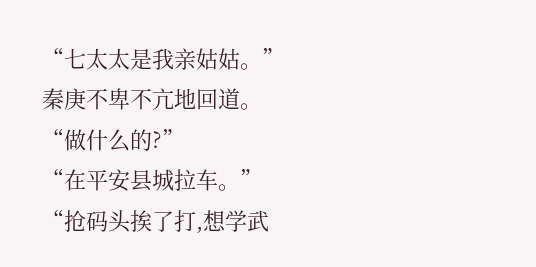“七太太是我亲姑姑。”
秦庚不卑不亢地回道。
“做什么的?”
“在平安县城拉车。”
“抢码头挨了打,想学武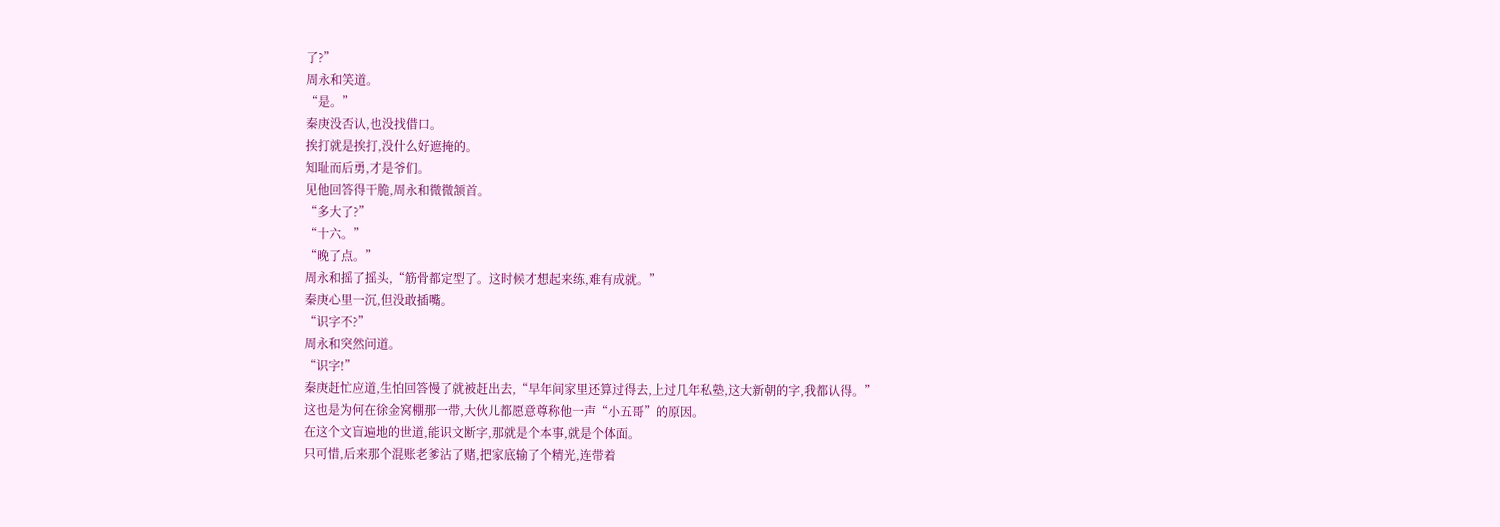了?”
周永和笑道。
“是。”
秦庚没否认,也没找借口。
挨打就是挨打,没什么好遮掩的。
知耻而后勇,才是爷们。
见他回答得干脆,周永和微微颔首。
“多大了?”
“十六。”
“晚了点。”
周永和摇了摇头,“筋骨都定型了。这时候才想起来练,难有成就。”
秦庚心里一沉,但没敢插嘴。
“识字不?”
周永和突然问道。
“识字!”
秦庚赶忙应道,生怕回答慢了就被赶出去,“早年间家里还算过得去,上过几年私塾,这大新朝的字,我都认得。”
这也是为何在徐金窝棚那一带,大伙儿都愿意尊称他一声“小五哥”的原因。
在这个文盲遍地的世道,能识文断字,那就是个本事,就是个体面。
只可惜,后来那个混账老爹沾了赌,把家底输了个精光,连带着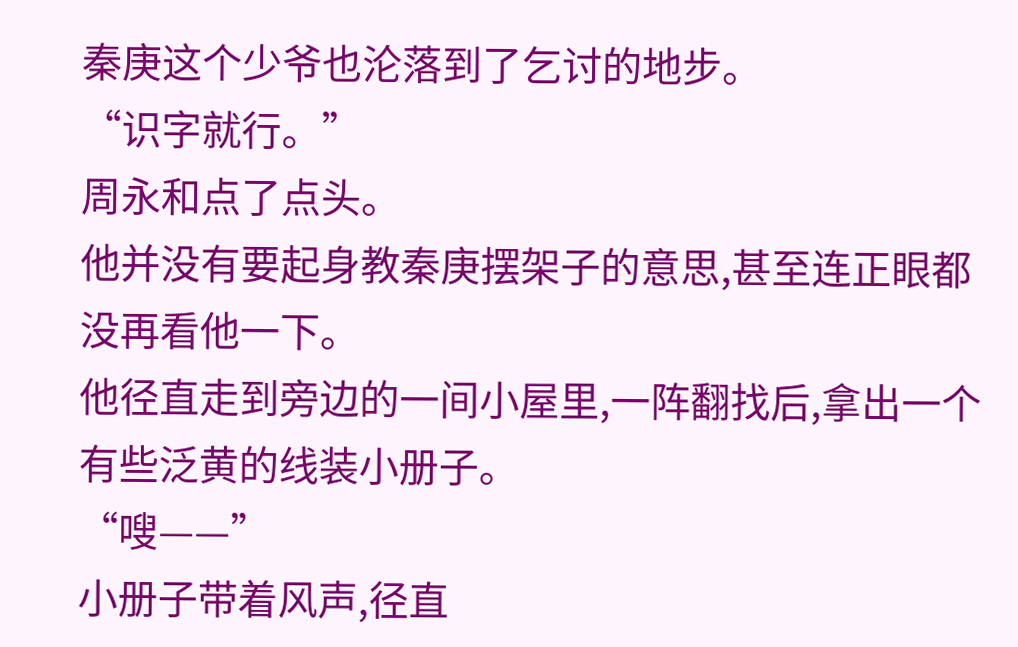秦庚这个少爷也沦落到了乞讨的地步。
“识字就行。”
周永和点了点头。
他并没有要起身教秦庚摆架子的意思,甚至连正眼都没再看他一下。
他径直走到旁边的一间小屋里,一阵翻找后,拿出一个有些泛黄的线装小册子。
“嗖——”
小册子带着风声,径直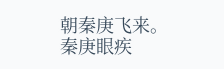朝秦庚飞来。
秦庚眼疾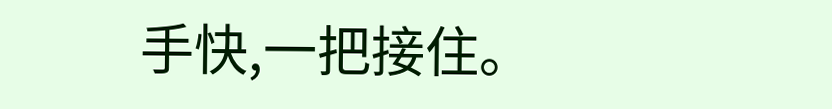手快,一把接住。